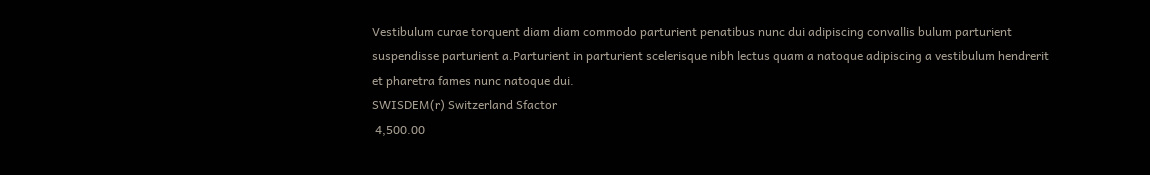Vestibulum curae torquent diam diam commodo parturient penatibus nunc dui adipiscing convallis bulum parturient suspendisse parturient a.Parturient in parturient scelerisque nibh lectus quam a natoque adipiscing a vestibulum hendrerit et pharetra fames nunc natoque dui.
SWISDEM(r) Switzerland Sfactor
 4,500.00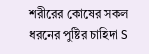শরীরের কোষের সকল ধরনের পুষ্টির চাহিদা S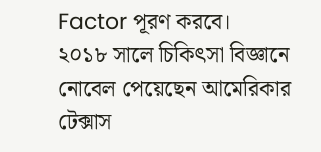Factor পূরণ করবে।
২০১৮ সালে চিকিৎসা বিজ্ঞানে নোবেল পেয়েছেন আমেরিকার টেক্সাস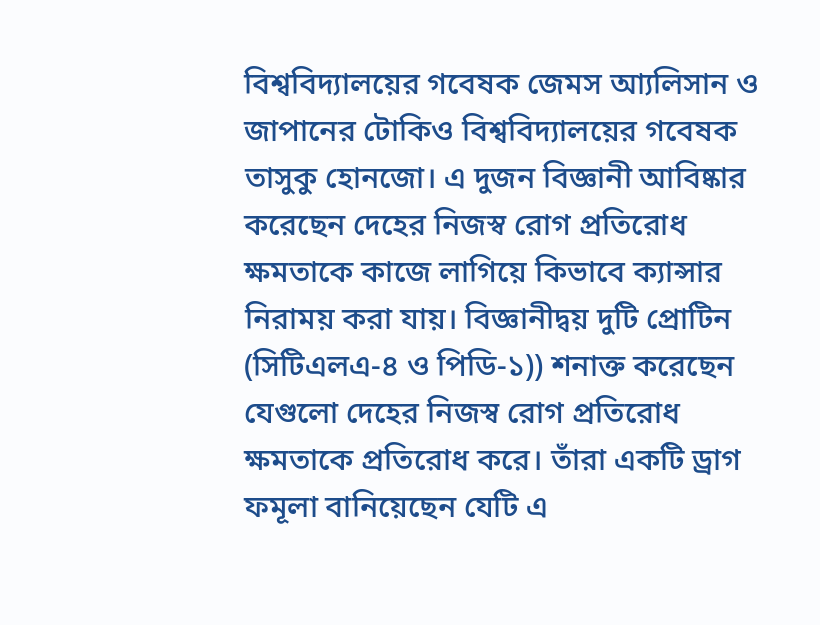বিশ্ববিদ্যালয়ের গবেষক জেমস আ্যলিসান ও জাপানের টোকিও বিশ্ববিদ্যালয়ের গবেষক তাসুকু হোনজো। এ দুজন বিজ্ঞানী আবিষ্কার করেছেন দেহের নিজস্ব রোগ প্রতিরোধ ক্ষমতাকে কাজে লাগিয়ে কিভাবে ক্যান্সার নিরাময় করা যায়। বিজ্ঞানীদ্বয় দুটি প্রোটিন (সিটিএলএ-৪ ও পিডি-১)) শনাক্ত করেছেন যেগুলো দেহের নিজস্ব রোগ প্রতিরোধ ক্ষমতাকে প্রতিরোধ করে। তাঁরা একটি ড্রাগ ফমূলা বানিয়েছেন যেটি এ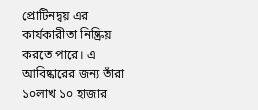প্রোটিনদ্বয় এর কার্যকারীতা নিষ্ক্রিয় করতে পারে। এ আবিষ্কারের জন্য তাঁরা ১০লাখ ১০ হাজার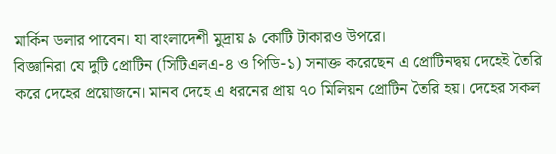মার্কিন ডলার পাবেন। যা বাংলাদেশী মুদ্রায় ৯ কোটি টাকারও উপরে।
বিজ্ঞানিরা যে দুটি প্রোটিন (সিটিএলএ-৪ ও পিডি-১) সনাক্ত করেছেন এ প্রোটিনদ্বয় দেহেই তৈরি করে দেহের প্রয়োজনে। মানব দেহে এ ধরনের প্রায় ৭০ মিলিয়ন প্রোটিন তৈরি হয়। দেহের সকল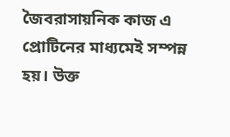জৈবরাসায়নিক কাজ এ প্রোটিনের মাধ্যমেই সম্পন্ন হয়। উক্ত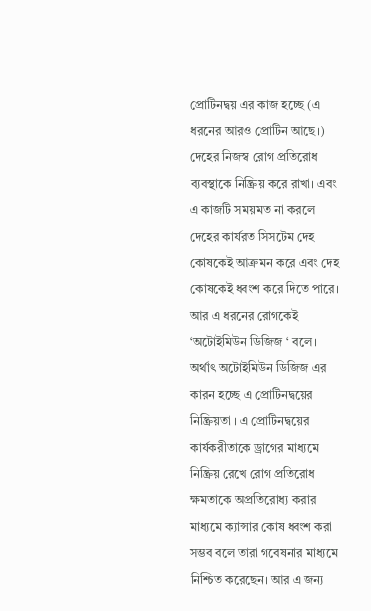প্রোটিনদ্বয় এর কাজ হচ্ছে (এ ধরনের আরও প্রোটিন আছে।) দেহের নিজস্ব রোগ প্রতিরোধ ব্যবস্থাকে নিষ্ক্রিয় করে রাখা। এবং এ কাজটি সময়মত না করলে দেহের কার্যরত সিসটেম দেহ কোষকেই আক্রমন করে এবং দেহ কোষকেই ধ্বংশ করে দিতে পারে। আর এ ধরনের রোগকেই ‘অটোইমিউন ডিজিজ ‘ বলে। অর্থাৎ অটোইমিউন ডিজিজ এর কারন হচ্ছে এ প্রোটিনদ্বয়ের নিষ্ক্রিয়তা । এ প্রোটিনদ্বয়ের কার্যকরীতাকে ড্রাগের মাধ্যমে নিষ্ক্রিয় রেখে রোগ প্রতিরোধ ক্ষমতাকে অপ্রতিরোধ্য করার মাধ্যমে ক্যান্সার কোষ ধ্বংশ করা সম্ভব বলে তারা গবেষনার মাধ্যমে নিশ্চিত করেছেন। আর এ জন্য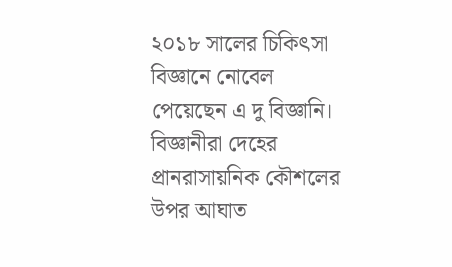২০১৮ সালের চিকিৎসা বিজ্ঞানে নোবেল পেয়েছেন এ দু বিজ্ঞানি।
বিজ্ঞানীরা দেহের প্রানরাসায়নিক কৌশলের উপর আঘাত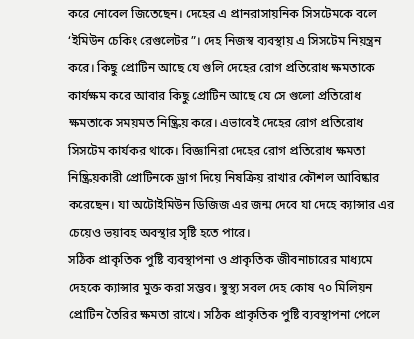করে নোবেল জিতেছেন। দেহের এ প্রানরাসায়নিক সিসটেমকে বলে ‘ইমিউন চেকিং রেগুলেটর”। দেহ নিজস্ব ব্যবস্থায় এ সিসটেম নিয়ন্ত্রন করে। কিছু প্রোটিন আছে যে গুলি দেহের রোগ প্রতিরোধ ক্ষমতাকে কার্যক্ষম করে আবার কিছু প্রোটিন আছে যে সে গুলো প্রতিরোধ ক্ষমতাকে সময়মত নিষ্ক্রিয় করে। এভাবেই দেহের রোগ প্রতিরোধ সিসটেম কার্যকর থাকে। বিজ্ঞানিরা দেহের রোগ প্রতিরোধ ক্ষমতা নিষ্ক্রিয়কারী প্রোটিনকে ড্রাগ দিয়ে নিষক্রিয় রাখার কৌশল আবিষ্কার করেছেন। যা অটোইমিউন ডিজিজ এর জন্ম দেবে যা দেহে ক্যান্সার এর চেয়েও ভয়াবহ অবস্থার সৃষ্টি হতে পারে।
সঠিক প্রাকৃতিক পুষ্টি ব্যবস্থাপনা ও প্রাকৃতিক জীবনাচারের মাধ্যমে দেহকে ক্যান্সার মুক্ত করা সম্ভব। স্বুস্থ্য সবল দেহ কোষ ৭০ মিলিয়ন প্রোটিন তৈরির ক্ষমতা রাখে। সঠিক প্রাকৃতিক পুষ্টি ব্যবস্থাপনা পেলে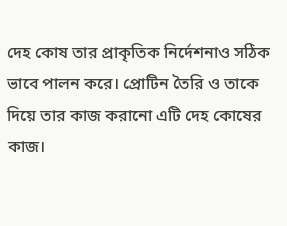দেহ কোষ তার প্রাকৃতিক নির্দেশনাও সঠিক ভাবে পালন করে। প্রোটিন তৈরি ও তাকে দিয়ে তার কাজ করানো এটি দেহ কোষের কাজ।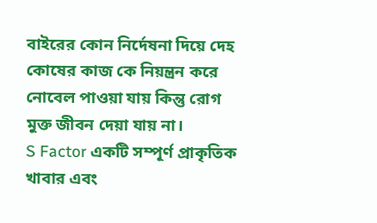বাইরের কোন নির্দেষনা দিয়ে দেহ কোষের কাজ কে নিয়ন্ত্রন করে নোবেল পাওয়া যায় কিন্তু রোগ মুক্ত জীবন দেয়া যায় না।
S Factor একটি সম্পূর্ণ প্রাকৃতিক খাবার এবং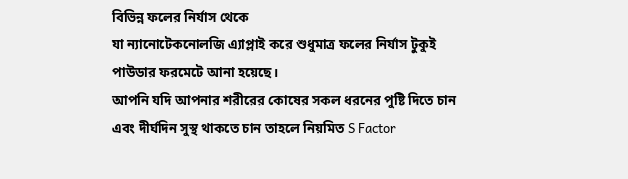বিভিন্ন ফলের নির্যাস থেকে
যা ন্যানোটেকনোলজি এ্যাপ্লাই করে শুধুমাত্র ফলের নির্যাস টুকুই পাউডার ফরমেটে আনা হয়েছে।
আপনি যদি আপনার শরীরের কোষের সকল ধরনের পুষ্টি দিতে চান এবং দীর্ঘদিন সুস্থ থাকতে চান তাহলে নিয়মিত S Factor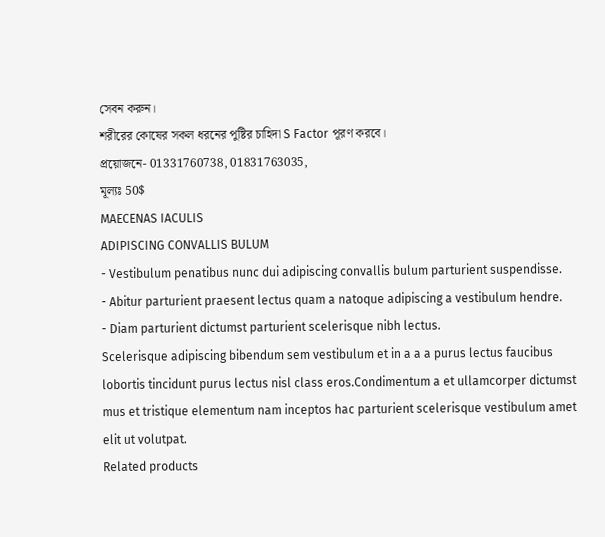সেবন করুন।
শরীরের কোষের সকল ধরনের পুষ্টির চাহিদা S Factor পূরণ করবে।
প্রয়োজনে- 01331760738, 01831763035,
মূল্যঃ 50$
MAECENAS IACULIS
ADIPISCING CONVALLIS BULUM
- Vestibulum penatibus nunc dui adipiscing convallis bulum parturient suspendisse.
- Abitur parturient praesent lectus quam a natoque adipiscing a vestibulum hendre.
- Diam parturient dictumst parturient scelerisque nibh lectus.
Scelerisque adipiscing bibendum sem vestibulum et in a a a purus lectus faucibus lobortis tincidunt purus lectus nisl class eros.Condimentum a et ullamcorper dictumst mus et tristique elementum nam inceptos hac parturient scelerisque vestibulum amet elit ut volutpat.
Related products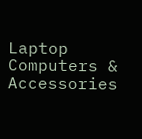Laptop
Computers & Accessories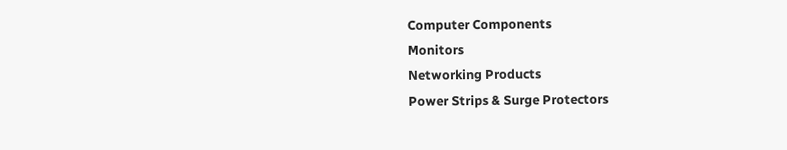Computer Components
Monitors
Networking Products
Power Strips & Surge Protectors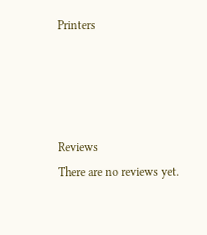Printers




Reviews
There are no reviews yet.